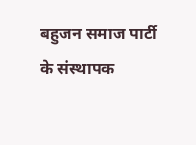बहुजन समाज पार्टी के संस्थापक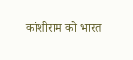कांशीराम को भारत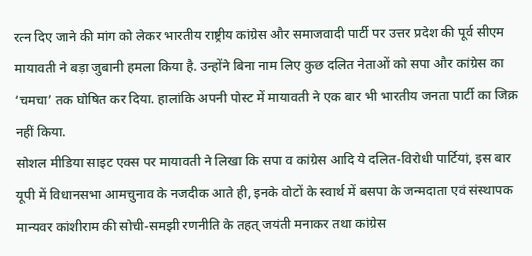रत्न दिए जाने की मांग को लेकर भारतीय राष्ट्रीय कांग्रेस और समाजवादी पार्टी पर उत्तर प्रदेश की पूर्व सीएम मायावती ने बड़ा जुबानी हमला किया है. उन्होंने बिना नाम लिए कुछ दलित नेताओं को सपा और कांग्रेस का ‘चमचा’ तक घोषित कर दिया. हालांकि अपनी पोस्ट में मायावती ने एक बार भी भारतीय जनता पार्टी का जिक्र नहीं किया.
सोशल मीडिया साइट एक्स पर मायावती ने लिखा कि सपा व कांग्रेस आदि ये दलित-विरोधी पार्टियां, इस बार यूपी में विधानसभा आमचुनाव के नजदीक आते ही, इनके वोटों के स्वार्थ में बसपा के जन्मदाता एवं संस्थापक मान्यवर कांशीराम की सोची-समझी रणनीति के तहत् जयंती मनाकर तथा कांग्रेस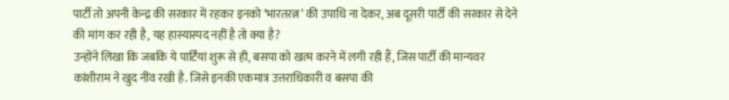पार्टी तो अपनी केन्द्र की सरकार में रहकर इनको ’भारतरत्न’ की उपाधि ना देकर, अब दूसरी पार्टी की सरकार से देने की मांग कर रही है, यह हास्यास्पद नहीं है तो क्या है?
उन्होंने लिखा कि जबकि ये पार्टियां शुरू से ही, बसपा को खत्म करने में लगी रही हैं, जिस पार्टी की मान्यवर कांशीराम ने खुद नींव रखी है. जिसे इनकी एकमात्र उत्तराधिकारी व बसपा की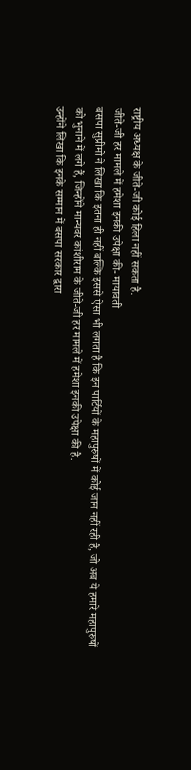राष्ट्रीय अध्यक्ष के जीते-जी कोई हिला नहीं सकता है.
जीते-जी हर मामले में हमेशा इनकी उपेक्षा की- मायावती
बसपा सुप्रीमो ने लिखा कि इतना ही नहीं बल्कि इससे ऐसा भी लगता है कि इन पार्टियों के महापुरुषों में कोई जान नहीं रही है, जो अब ये हमारे महापुरुषों को भुनाने में लगे हैं, जिन्होंने मान्यवर कांशीराम के जीते-जी हर मामले में हमेशा इनकी उपेक्षा की है.
उन्होंने लिखा कि इनके सम्मान में बसपा सरकार द्वारा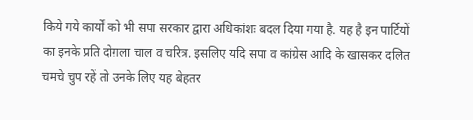किये गये कार्यों को भी सपा सरकार द्वारा अधिकांशः बदल दिया गया है. यह है इन पार्टियों का इनके प्रति दोग़ला चाल व चरित्र. इसलिए यदि सपा व कांग्रेस आदि के खासकर दलित चमचे चुप रहें तो उनके लिए यह बेहतर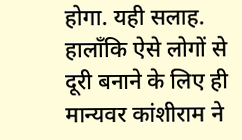होगा. यही सलाह. हालाँकि ऐसे लोगों से दूरी बनाने के लिए ही मान्यवर कांशीराम ने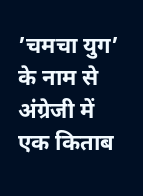’चमचा युग’ के नाम से अंग्रेजी में एक किताब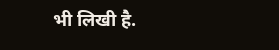भी लिखी है.